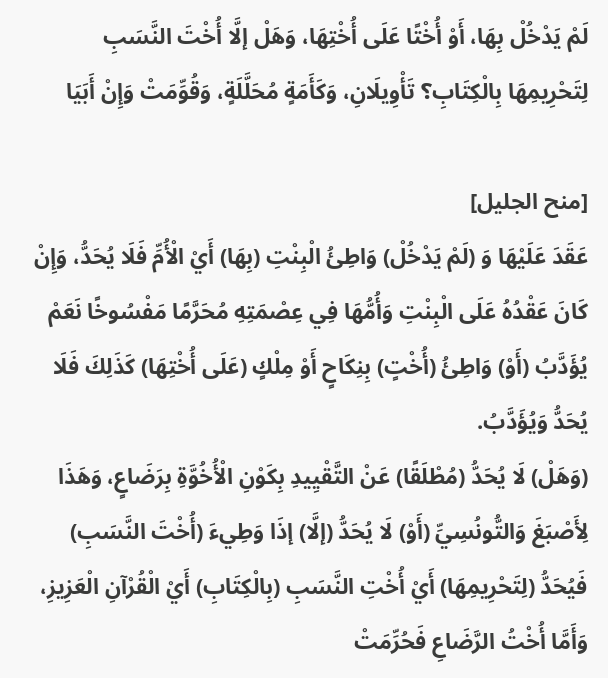لَمْ يَدْخُلْ بِهَا، أَوْ أُخْتًا عَلَى أُخْتِهَا، وَهَلْ إلَّا أُخْتَ النَّسَبِ لِتَحْرِيمِهَا بِالْكِتَابِ؟ تَأْوِيلَانِ، وَكَأَمَةٍ مُحَلَّلَةٍ، وَقُوِّمَتْ وَإِنْ أَبَيَا

[منح الجليل]
عَقَدَ عَلَيْهَا وَ (لَمْ يَدْخُلْ) وَاطِئُ الْبِنْتِ (بِهَا) أَيْ الْأُمِّ فَلَا يُحَدُّ، وَإِنْ كَانَ عَقْدُهُ عَلَى الْبِنْتِ وَأُمُّهَا فِي عِصْمَتِهِ مُحَرَّمًا مَفْسُوخًا نَعَمْ يُؤَدَّبُ (أَوْ) وَاطِئُ (أُخْتٍ) بِنِكَاحٍ أَوْ مِلْكٍ (عَلَى أُخْتِهَا) كَذَلِكَ فَلَا يُحَدُّ وَيُؤَدَّبُ.
(وَهَلْ) لَا يُحَدُّ (مُطْلَقًا) عَنْ التَّقْيِيدِ بِكَوْنِ الْأُخُوَّةِ بِرَضَاعٍ، وَهَذَا لِأَصْبَغَ وَالتُّونُسِيِّ (أَوْ) لَا يُحَدُّ (إلَّا) إذَا وَطِيءَ (أُخْتَ النَّسَبِ) فَيُحَدُّ (لِتَحْرِيمِهَا) أَيْ أُخْتِ النَّسَبِ (بِالْكِتَابِ) أَيْ الْقُرْآنِ الْعَزِيزِ، وَأَمَّا أُخْتُ الرَّضَاعِ فَحُرِّمَتْ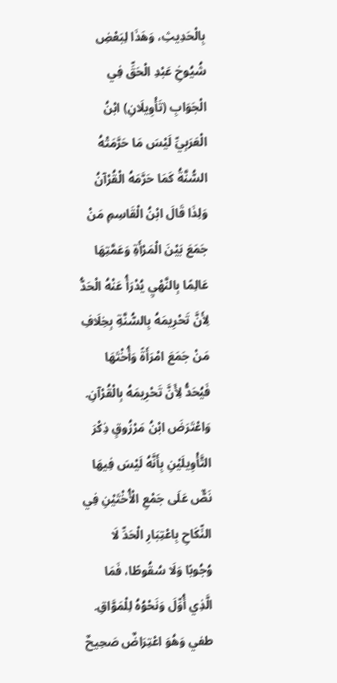بِالْحَدِيثِ، وَهَذَا لِبَعْضِ شُيُوخِ عَبْدِ الْحَقِّ فِي الْجَوَابِ (تَأْوِيلَانِ) ابْنُ الْعَرَبِيِّ لَيْسَ مَا حَرَّمَتْهُ السُّنَّةُ كَمَا حَرَّمَهُ الْقُرْآنُ وَلِذَا قَالَ ابْنُ الْقَاسِمِ مَنْ جَمَعَ بَيْنَ الْمَرْأَةِ وَعَمَّتِهَا عَالِمًا بِالنَّهْيِ يُدْرَأُ عَنْهُ الْحَدُّ لِأَنَّ تَحْرِيمَهُ بِالسُّنَّةِ بِخِلَافِ مَنْ جَمَعَ امْرَأَةً وَأُخْتَهَا فَيُحَدُّ لِأَنَّ تَحْرِيمَهُ بِالْقُرْآنِ. وَاعْتَرَضَ ابْنُ مَرْزُوقٍ ذِكْرَ التَّأْوِيلَيْنِ بِأَنَّهُ لَيْسَ فِيهَا نَصٌّ عَلَى جَمْعِ الْأُخْتَيْنِ فِي النِّكَاحِ بِاعْتِبَارِ الْحَدِّ لَا وُجُوبًا وَلَا سُقُوطًا، فَمَا الَّذِي أُوِّلَ وَنَحْوُهُ لِلْمَوَّاقِ. طفي وَهُوَ اعْتِرَاضٌ صَحِيحٌ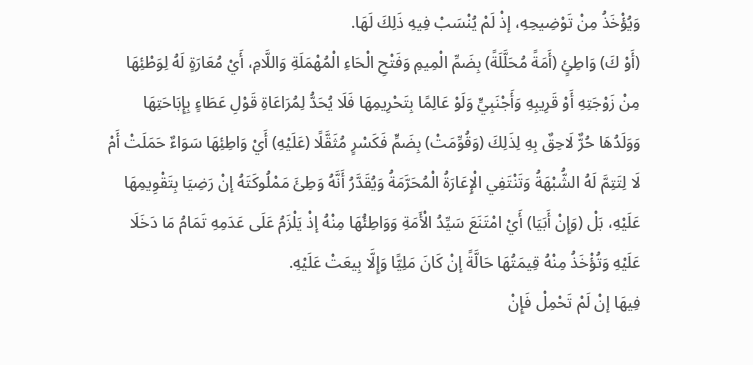وَيُؤْخَذُ مِنْ تَوْضِيحِهِ، إذْ لَمْ يُنْسَبْ فِيهِ ذَلِكَ لَهَا.
(أَوْ كَ) وَاطِئٍ (أَمَةً مُحَلَّلَةً) بِضَمِّ الْمِيمِ وَفَتْحِ الْحَاءِ الْمُهْمَلَةِ وَاللَّامِ، أَيْ مُعَارَةٍ لَهُ لِوَطْئِهَا مِنْ زَوْجَتِهِ أَوْ قَرِيبِهِ وَأَجْنَبِيٍّ وَلَوْ عَالِمًا بِتَحْرِيمِهَا فَلَا يُحَدُّ لِمُرَاعَاةِ قَوْلِ عَطَاءٍ بِإِبَاحَتِهَا وَوَلَدُهَا حُرٌّ لَاحِقٌ بِهِ لِذَلِكَ (وَقُوِّمَتْ) بِضَمٍّ فَكَسْرٍ مُثَقَّلًا (عَلَيْهِ) أَيْ وَاطِئِهَا سَوَاءٌ حَمَلَتْ أَمْ لَا لِتَتِمَّ لَهُ الشُّبْهَةُ وَتَنْتَفِي الْإِعَارَةُ الْمُحَرَّمَةُ وَيُقَدَّرُ أَنَّهُ وَطِئَ مَمْلُوكَتَهُ إنْ رَضِيَا بِتَقْوِيمِهَا عَلَيْهِ، بَلْ (وَإِنْ أَبَيَا) أَيْ امْتَنَعَ سَيِّدُ الْأَمَةِ وَوَاطِئُهَا مِنْهُ إذْ يَلْزَمُ عَلَى عَدَمِهِ تَمَامُ مَا دَخَلَا عَلَيْهِ وَتُؤْخَذُ مِنْهُ قِيمَتُهَا حَالَّةً إنْ كَانَ مَلِيًّا وَإِلَّا بِيعَتْ عَلَيْهِ.
فِيهَا إنْ لَمْ تَحْمِلْ فَإِنْ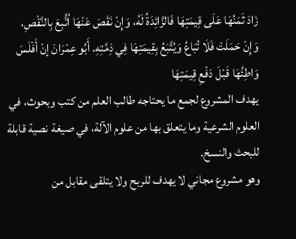زَادَ ثَمَنُهَا عَلَى قِيمَتِهَا فَالزَّائِدَةُ لَهُ، وَإِنْ نَقَصَ عَنْهَا اُتُّبِعَ بِالنَّقْصِ، وَإِنْ حَمَلَتْ فَلَا تُبَاعُ وَيُتَّبَعُ بِقِيمَتِهَا فِي ذِمَّتِهِ. أَبُو عِمْرَانَ إنْ أَفْلَسَ وَاطِئُهَا قَبْلَ دَفْعِ قِيمَتِهَا
يهدف المشروع لجمع ما يحتاجه طالب العلم من كتب وبحوث، في العلوم الشرعية وما يتعلق بها من علوم الآلة، في صيغة نصية قابلة للبحث والنسخ.
وهو مشروع مجاني لا يهدف للربح ولا يتلقى مقابل من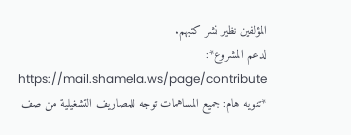المؤلفين نظير نشر كتبهم.
لدعم المشروع*: https://mail.shamela.ws/page/contribute
*تنويه هام: جميع المساهمات توجه للمصاريف التشغيلية من صف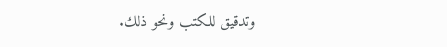وتدقيق للكتب ونحو ذلك.